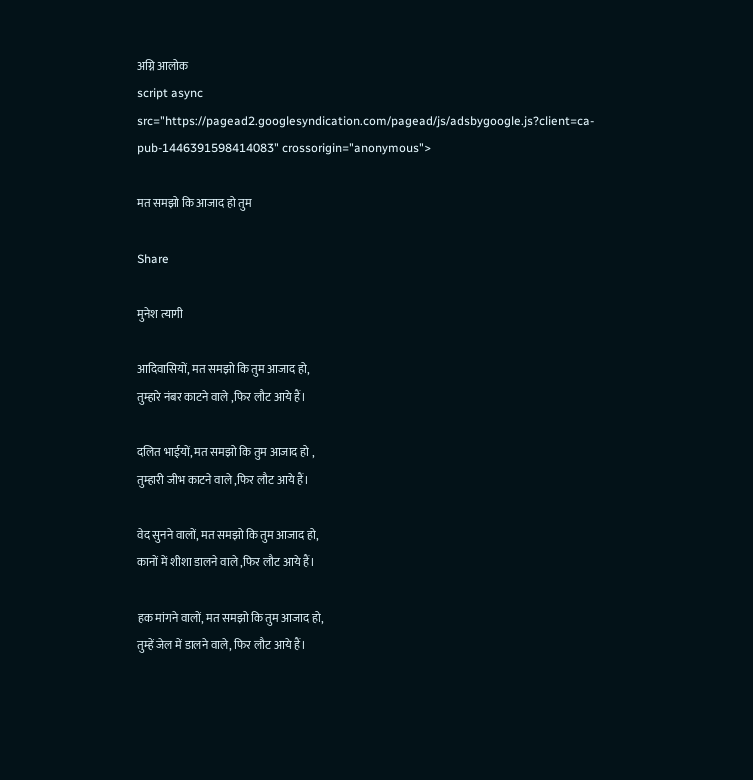अग्नि आलोक
script async src="https://pagead2.googlesyndication.com/pagead/js/adsbygoogle.js?client=ca-pub-1446391598414083" crossorigin="anonymous">

मत समझो कि आजाद हो तुम

Share

मुनेश त्यागी

आदिवासियों, मत समझो कि तुम आजाद हो,
तुम्हारे नंबर काटने वाले ,फिर लौट आये हैं।

दलित भाईयों, मत समझो कि तुम आजाद हो ,
तुम्हारी जीभ काटने वाले ,फिर लौट आये हैं।

वेद सुनने वालों, मत समझो कि तुम आजाद हो,
कानों में शीशा डालने वाले ,फिर लौट आये हैं।

हक मांगने वालों, मत समझो कि तुम आजाद हो,
तुम्हें जेल में डालने वाले, फिर लौट आये हैं।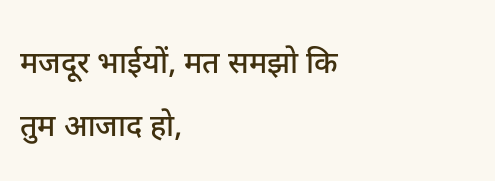मजदूर भाईयों, मत समझो कि तुम आजाद हो,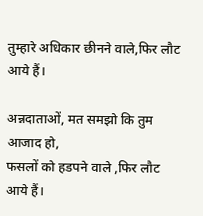तुम्हारे अधिकार छीनने वाले,फिर लौट आये हैं।

अन्नदाताओं, मत समझो कि तुम आजाद हो,
फसलों को हडपने वाले ,फिर लौट आये हैं।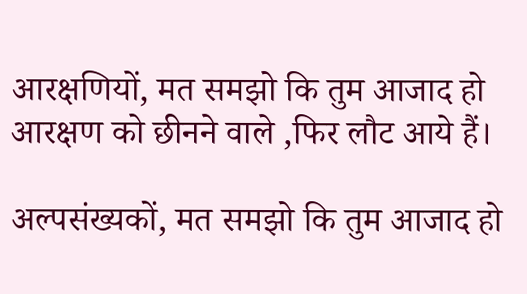आरक्षणियों, मत समझो कि तुम आजाद हो
आरक्षण को छीनने वाले ,फिर लौट आये हैं।

अल्पसंख्यकों, मत समझो कि तुम आजाद हो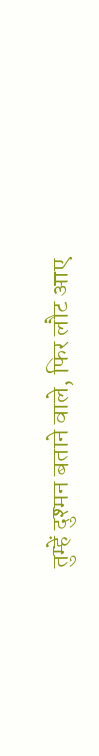तुम्हें दुश्मन बताने वाले, फिर लौट आए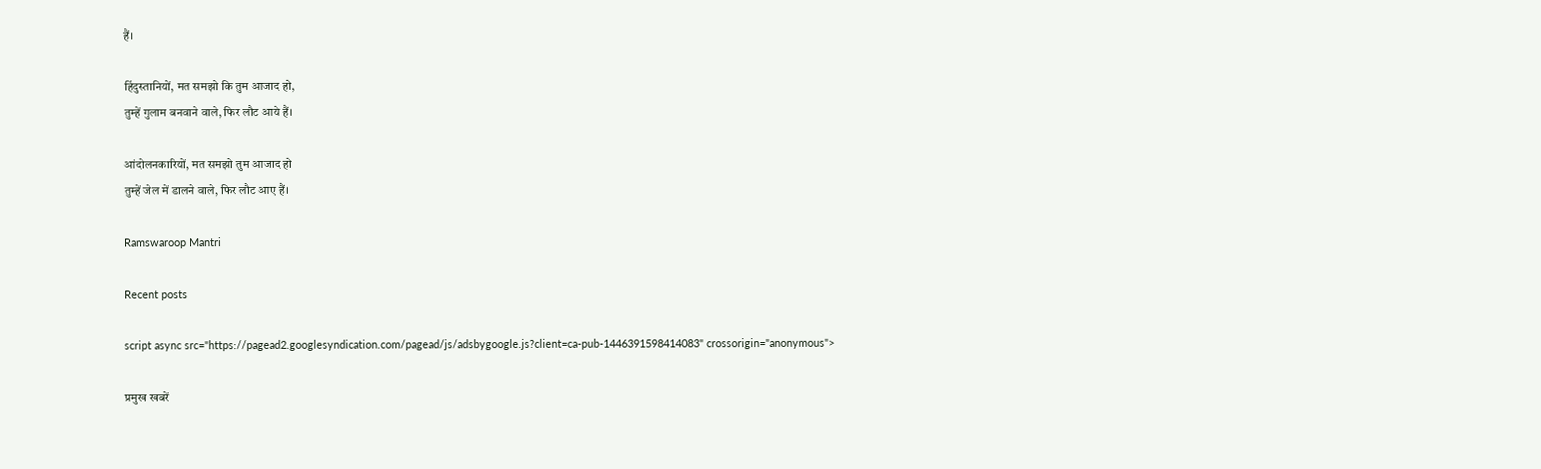हैं।

हिंदुस्तानियों, मत समझो कि तुम आजाद हो,
तुम्हें गुलाम बनवाने वाले, फिर लौट आये हैं।

आंदोलनकारियों, मत समझो तुम आजाद हो
तुम्हें जेल में डालने वाले, फिर लौट आए हैं।

Ramswaroop Mantri

Recent posts

script async src="https://pagead2.googlesyndication.com/pagead/js/adsbygoogle.js?client=ca-pub-1446391598414083" crossorigin="anonymous">

प्रमुख खबरें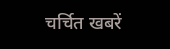चर्चित खबरें